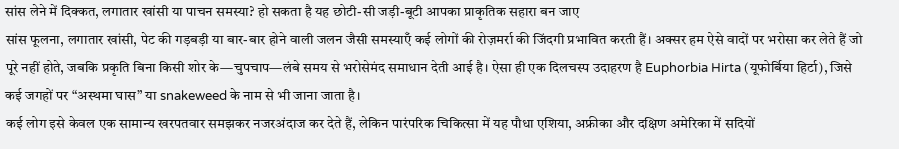सांस लेने में दिक्कत, लगातार खांसी या पाचन समस्या? हो सकता है यह छोटी-सी जड़ी-बूटी आपका प्राकृतिक सहारा बन जाए
सांस फूलना, लगातार खांसी, पेट की गड़बड़ी या बार-बार होने वाली जलन जैसी समस्याएँ कई लोगों की रोज़मर्रा की जिंदगी प्रभावित करती हैं। अक्सर हम ऐसे वादों पर भरोसा कर लेते हैं जो पूरे नहीं होते, जबकि प्रकृति बिना किसी शोर के—चुपचाप—लंबे समय से भरोसेमंद समाधान देती आई है। ऐसा ही एक दिलचस्प उदाहरण है Euphorbia Hirta (यूफोर्बिया हिर्टा), जिसे कई जगहों पर “अस्थमा घास” या snakeweed के नाम से भी जाना जाता है।
कई लोग इसे केवल एक सामान्य खरपतवार समझकर नजरअंदाज कर देते हैं, लेकिन पारंपरिक चिकित्सा में यह पौधा एशिया, अफ्रीका और दक्षिण अमेरिका में सदियों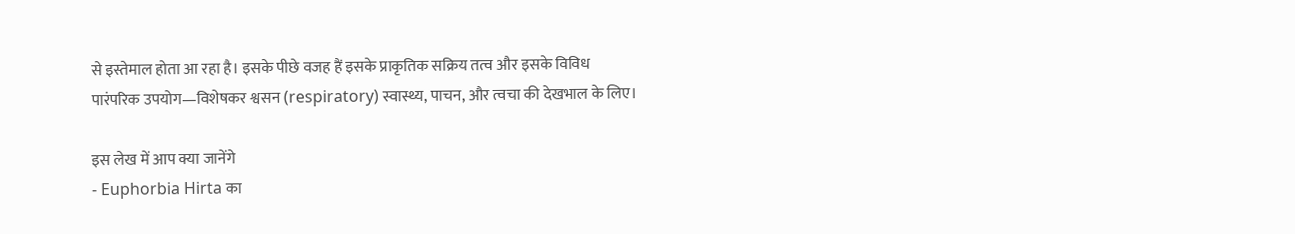से इस्तेमाल होता आ रहा है। इसके पीछे वजह हैं इसके प्राकृतिक सक्रिय तत्व और इसके विविध पारंपरिक उपयोग—विशेषकर श्वसन (respiratory) स्वास्थ्य, पाचन, और त्वचा की देखभाल के लिए।

इस लेख में आप क्या जानेंगे
- Euphorbia Hirta का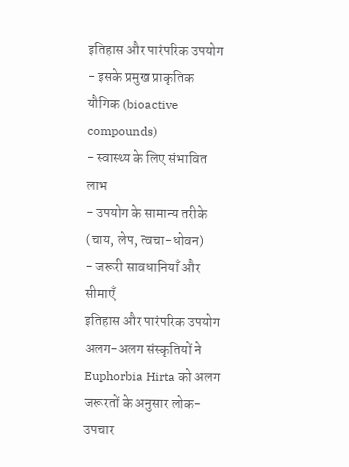इतिहास और पारंपरिक उपयोग
- इसके प्रमुख प्राकृतिक यौगिक (bioactive compounds)
- स्वास्थ्य के लिए संभावित लाभ
- उपयोग के सामान्य तरीके (चाय, लेप, त्वचा-धोवन)
- जरूरी सावधानियाँ और सीमाएँ
इतिहास और पारंपरिक उपयोग
अलग-अलग संस्कृतियों ने Euphorbia Hirta को अलग जरूरतों के अनुसार लोक-उपचार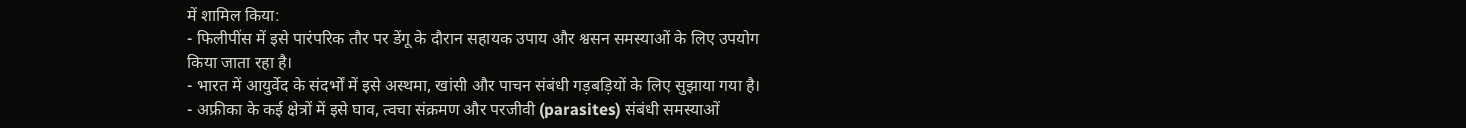में शामिल किया:
- फिलीपींस में इसे पारंपरिक तौर पर डेंगू के दौरान सहायक उपाय और श्वसन समस्याओं के लिए उपयोग किया जाता रहा है।
- भारत में आयुर्वेद के संदर्भों में इसे अस्थमा, खांसी और पाचन संबंधी गड़बड़ियों के लिए सुझाया गया है।
- अफ्रीका के कई क्षेत्रों में इसे घाव, त्वचा संक्रमण और परजीवी (parasites) संबंधी समस्याओं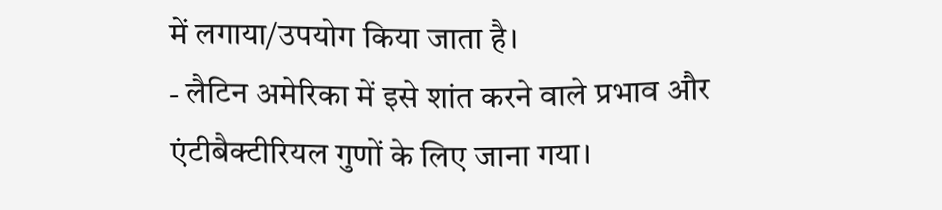में लगाया/उपयोग किया जाता है।
- लैटिन अमेरिका में इसे शांत करने वाले प्रभाव और एंटीबैक्टीरियल गुणों के लिए जाना गया।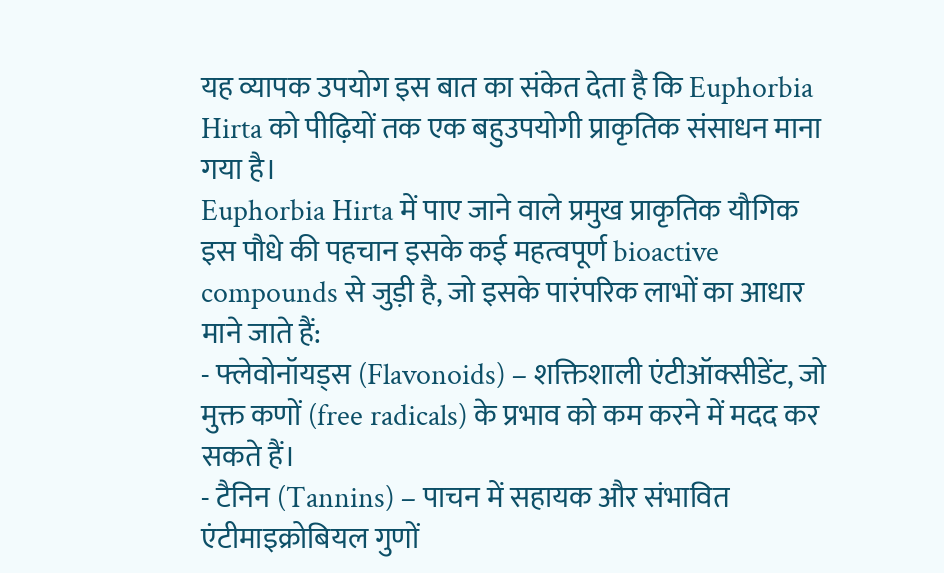यह व्यापक उपयोग इस बात का संकेत देता है कि Euphorbia Hirta को पीढ़ियों तक एक बहुउपयोगी प्राकृतिक संसाधन माना गया है।
Euphorbia Hirta में पाए जाने वाले प्रमुख प्राकृतिक यौगिक
इस पौधे की पहचान इसके कई महत्वपूर्ण bioactive compounds से जुड़ी है, जो इसके पारंपरिक लाभों का आधार माने जाते हैं:
- फ्लेवोनॉयड्स (Flavonoids) – शक्तिशाली एंटीऑक्सीडेंट, जो मुक्त कणों (free radicals) के प्रभाव को कम करने में मदद कर सकते हैं।
- टैनिन (Tannins) – पाचन में सहायक और संभावित एंटीमाइक्रोबियल गुणों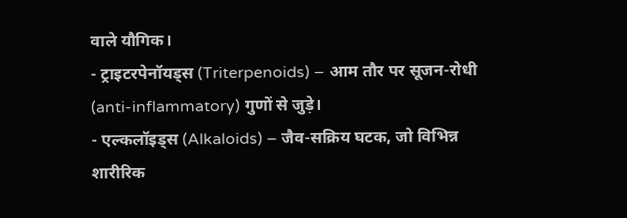वाले यौगिक।
- ट्राइटरपेनॉयड्स (Triterpenoids) – आम तौर पर सूजन-रोधी (anti-inflammatory) गुणों से जुड़े।
- एल्कलॉइड्स (Alkaloids) – जैव-सक्रिय घटक, जो विभिन्न शारीरिक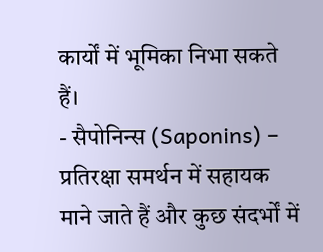कार्यों में भूमिका निभा सकते हैं।
- सैपोनिन्स (Saponins) – प्रतिरक्षा समर्थन में सहायक माने जाते हैं और कुछ संदर्भों में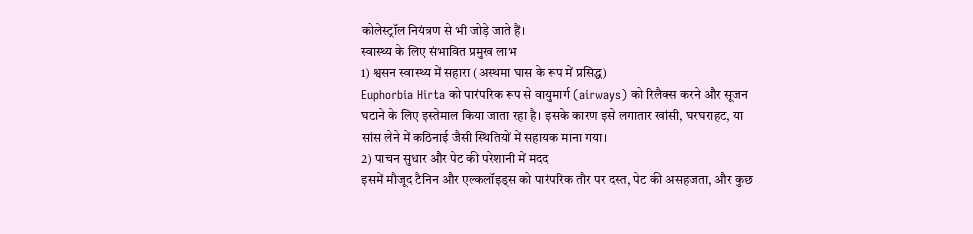कोलेस्ट्रॉल नियंत्रण से भी जोड़े जाते हैं।
स्वास्थ्य के लिए संभावित प्रमुख लाभ
1) श्वसन स्वास्थ्य में सहारा (अस्थमा घास के रूप में प्रसिद्ध)
Euphorbia Hirta को पारंपरिक रूप से वायुमार्ग (airways) को रिलैक्स करने और सूजन घटाने के लिए इस्तेमाल किया जाता रहा है। इसके कारण इसे लगातार खांसी, घरघराहट, या सांस लेने में कठिनाई जैसी स्थितियों में सहायक माना गया।
2) पाचन सुधार और पेट की परेशानी में मदद
इसमें मौजूद टैनिन और एल्कलॉइड्स को पारंपरिक तौर पर दस्त, पेट की असहजता, और कुछ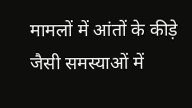मामलों में आंतों के कीड़े जैसी समस्याओं में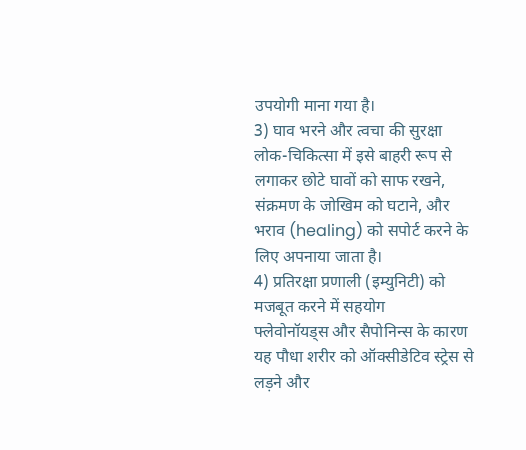उपयोगी माना गया है।
3) घाव भरने और त्वचा की सुरक्षा
लोक-चिकित्सा में इसे बाहरी रूप से लगाकर छोटे घावों को साफ रखने, संक्रमण के जोखिम को घटाने, और भराव (healing) को सपोर्ट करने के लिए अपनाया जाता है।
4) प्रतिरक्षा प्रणाली (इम्युनिटी) को मजबूत करने में सहयोग
फ्लेवोनॉयड्स और सैपोनिन्स के कारण यह पौधा शरीर को ऑक्सीडेटिव स्ट्रेस से लड़ने और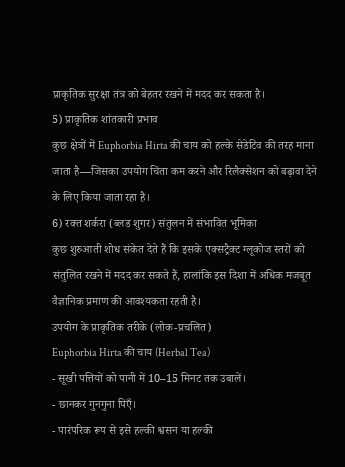प्राकृतिक सुरक्षा तंत्र को बेहतर रखने में मदद कर सकता है।
5) प्राकृतिक शांतकारी प्रभाव
कुछ क्षेत्रों में Euphorbia Hirta की चाय को हल्के सेडेटिव की तरह माना जाता है—जिसका उपयोग चिंता कम करने और रिलैक्सेशन को बढ़ावा देने के लिए किया जाता रहा है।
6) रक्त शर्करा (ब्लड शुगर) संतुलन में संभावित भूमिका
कुछ शुरुआती शोध संकेत देते हैं कि इसके एक्सट्रैक्ट ग्लूकोज स्तरों को संतुलित रखने में मदद कर सकते हैं, हालांकि इस दिशा में अधिक मजबूत वैज्ञानिक प्रमाण की आवश्यकता रहती है।
उपयोग के प्राकृतिक तरीके (लोक-प्रचलित)
Euphorbia Hirta की चाय (Herbal Tea)
- सूखी पत्तियों को पानी में 10–15 मिनट तक उबालें।
- छानकर गुनगुना पिएँ।
- पारंपरिक रूप से इसे हल्की श्वसन या हल्की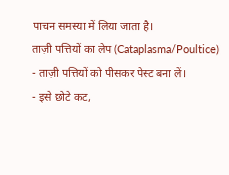पाचन समस्या में लिया जाता है।
ताज़ी पत्तियों का लेप (Cataplasma/Poultice)
- ताज़ी पत्तियों को पीसकर पेस्ट बना लें।
- इसे छोटे कट,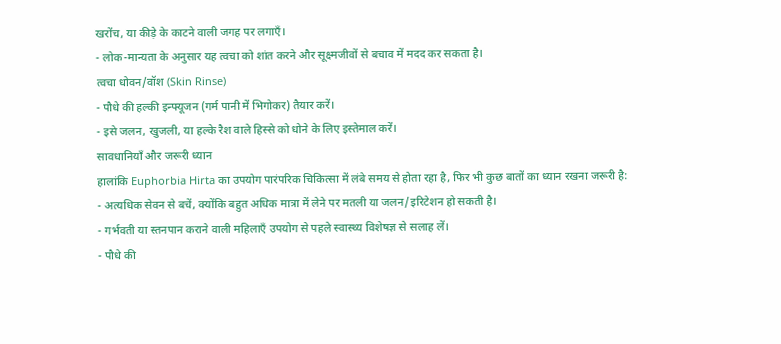खरोंच, या कीड़े के काटने वाली जगह पर लगाएँ।
- लोक-मान्यता के अनुसार यह त्वचा को शांत करने और सूक्ष्मजीवों से बचाव में मदद कर सकता है।
त्वचा धोवन/वॉश (Skin Rinse)
- पौधे की हल्की इन्फ्यूजन (गर्म पानी में भिगोकर) तैयार करें।
- इसे जलन, खुजली, या हल्के रैश वाले हिस्से को धोने के लिए इस्तेमाल करें।
सावधानियाँ और जरूरी ध्यान
हालांकि Euphorbia Hirta का उपयोग पारंपरिक चिकित्सा में लंबे समय से होता रहा है, फिर भी कुछ बातों का ध्यान रखना जरूरी है:
- अत्यधिक सेवन से बचें, क्योंकि बहुत अधिक मात्रा में लेने पर मतली या जलन/इरिटेशन हो सकती है।
- गर्भवती या स्तनपान कराने वाली महिलाएँ उपयोग से पहले स्वास्थ्य विशेषज्ञ से सलाह लें।
- पौधे की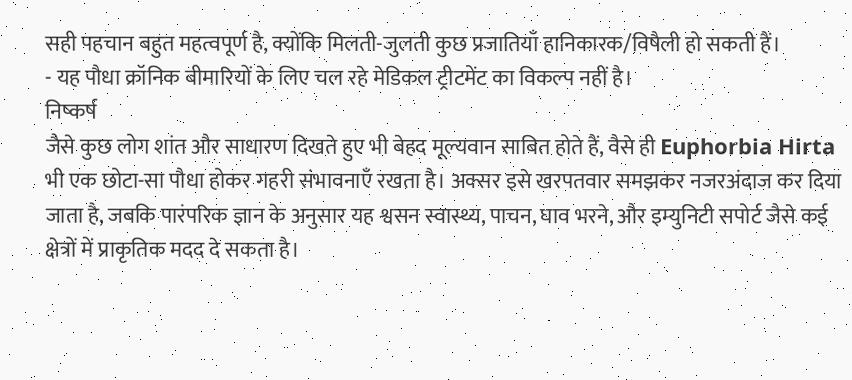सही पहचान बहुत महत्वपूर्ण है, क्योंकि मिलती-जुलती कुछ प्रजातियाँ हानिकारक/विषैली हो सकती हैं।
- यह पौधा क्रॉनिक बीमारियों के लिए चल रहे मेडिकल ट्रीटमेंट का विकल्प नहीं है।
निष्कर्ष
जैसे कुछ लोग शांत और साधारण दिखते हुए भी बेहद मूल्यवान साबित होते हैं, वैसे ही Euphorbia Hirta भी एक छोटा-सा पौधा होकर गहरी संभावनाएँ रखता है। अक्सर इसे खरपतवार समझकर नजरअंदाज कर दिया जाता है, जबकि पारंपरिक ज्ञान के अनुसार यह श्वसन स्वास्थ्य, पाचन, घाव भरने, और इम्युनिटी सपोर्ट जैसे कई क्षेत्रों में प्राकृतिक मदद दे सकता है।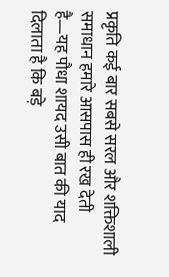प्रकृति कई बार सबसे सरल और शक्तिशाली समाधान हमारे आसपास ही रख देती है—यह पौधा शायद उसी बात की याद दिलाता है कि बड़े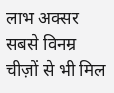लाभ अक्सर सबसे विनम्र चीज़ों से भी मिल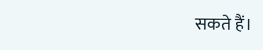सकते हैं।